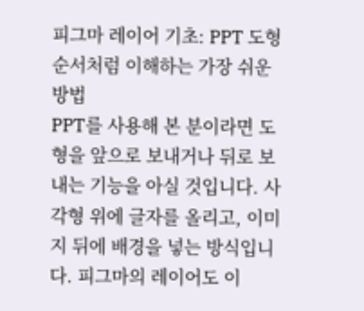피그마 레이어 기초: PPT 도형 순서처럼 이해하는 가장 쉬운 방법
PPT를 사용해 본 분이라면 도형을 앞으로 보내거나 뒤로 보내는 기능을 아실 것입니다. 사각형 위에 글자를 올리고, 이미지 뒤에 배경을 넣는 방식입니다. 피그마의 레이어도 이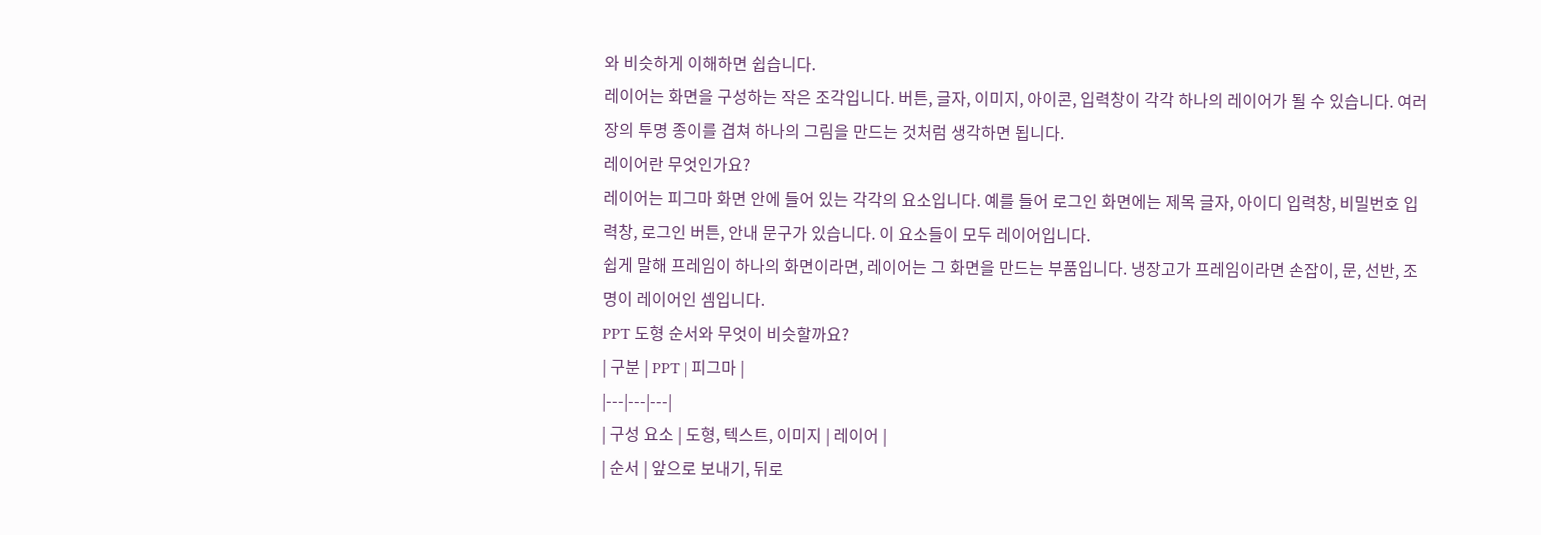와 비슷하게 이해하면 쉽습니다.
레이어는 화면을 구성하는 작은 조각입니다. 버튼, 글자, 이미지, 아이콘, 입력창이 각각 하나의 레이어가 될 수 있습니다. 여러 장의 투명 종이를 겹쳐 하나의 그림을 만드는 것처럼 생각하면 됩니다.
레이어란 무엇인가요?
레이어는 피그마 화면 안에 들어 있는 각각의 요소입니다. 예를 들어 로그인 화면에는 제목 글자, 아이디 입력창, 비밀번호 입력창, 로그인 버튼, 안내 문구가 있습니다. 이 요소들이 모두 레이어입니다.
쉽게 말해 프레임이 하나의 화면이라면, 레이어는 그 화면을 만드는 부품입니다. 냉장고가 프레임이라면 손잡이, 문, 선반, 조명이 레이어인 셈입니다.
PPT 도형 순서와 무엇이 비슷할까요?
| 구분 | PPT | 피그마 |
|---|---|---|
| 구성 요소 | 도형, 텍스트, 이미지 | 레이어 |
| 순서 | 앞으로 보내기, 뒤로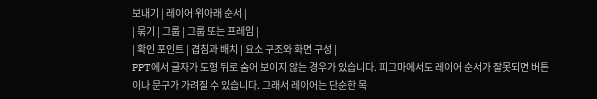보내기 | 레이어 위아래 순서 |
| 묶기 | 그룹 | 그룹 또는 프레임 |
| 확인 포인트 | 겹침과 배치 | 요소 구조와 화면 구성 |
PPT에서 글자가 도형 뒤로 숨어 보이지 않는 경우가 있습니다. 피그마에서도 레이어 순서가 잘못되면 버튼이나 문구가 가려질 수 있습니다. 그래서 레이어는 단순한 목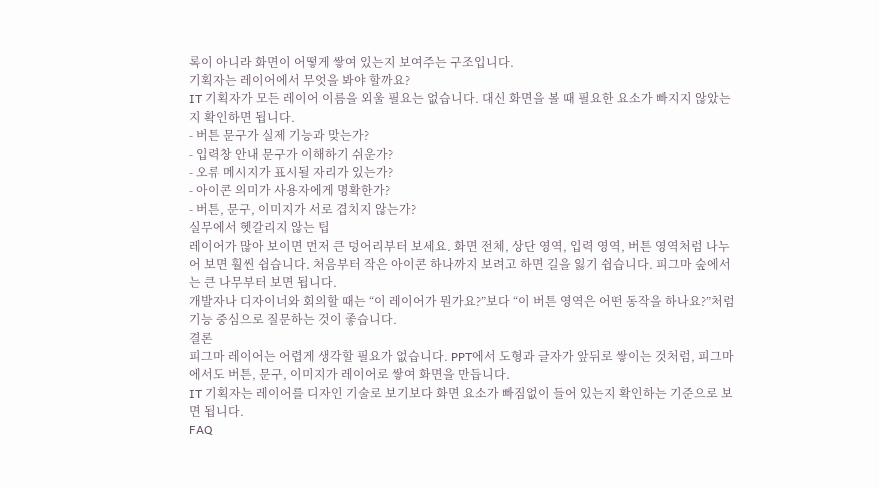록이 아니라 화면이 어떻게 쌓여 있는지 보여주는 구조입니다.
기획자는 레이어에서 무엇을 봐야 할까요?
IT 기획자가 모든 레이어 이름을 외울 필요는 없습니다. 대신 화면을 볼 때 필요한 요소가 빠지지 않았는지 확인하면 됩니다.
- 버튼 문구가 실제 기능과 맞는가?
- 입력창 안내 문구가 이해하기 쉬운가?
- 오류 메시지가 표시될 자리가 있는가?
- 아이콘 의미가 사용자에게 명확한가?
- 버튼, 문구, 이미지가 서로 겹치지 않는가?
실무에서 헷갈리지 않는 팁
레이어가 많아 보이면 먼저 큰 덩어리부터 보세요. 화면 전체, 상단 영역, 입력 영역, 버튼 영역처럼 나누어 보면 훨씬 쉽습니다. 처음부터 작은 아이콘 하나까지 보려고 하면 길을 잃기 쉽습니다. 피그마 숲에서는 큰 나무부터 보면 됩니다.
개발자나 디자이너와 회의할 때는 “이 레이어가 뭔가요?”보다 “이 버튼 영역은 어떤 동작을 하나요?”처럼 기능 중심으로 질문하는 것이 좋습니다.
결론
피그마 레이어는 어렵게 생각할 필요가 없습니다. PPT에서 도형과 글자가 앞뒤로 쌓이는 것처럼, 피그마에서도 버튼, 문구, 이미지가 레이어로 쌓여 화면을 만듭니다.
IT 기획자는 레이어를 디자인 기술로 보기보다 화면 요소가 빠짐없이 들어 있는지 확인하는 기준으로 보면 됩니다.
FAQ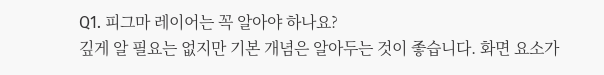Q1. 피그마 레이어는 꼭 알아야 하나요?
깊게 알 필요는 없지만 기본 개념은 알아두는 것이 좋습니다. 화면 요소가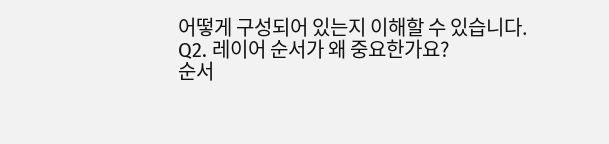어떻게 구성되어 있는지 이해할 수 있습니다.
Q2. 레이어 순서가 왜 중요한가요?
순서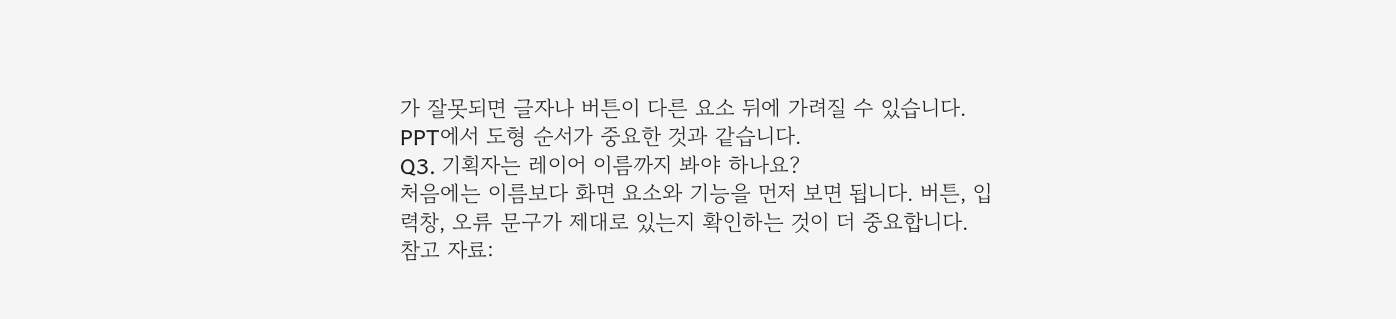가 잘못되면 글자나 버튼이 다른 요소 뒤에 가려질 수 있습니다. PPT에서 도형 순서가 중요한 것과 같습니다.
Q3. 기획자는 레이어 이름까지 봐야 하나요?
처음에는 이름보다 화면 요소와 기능을 먼저 보면 됩니다. 버튼, 입력창, 오류 문구가 제대로 있는지 확인하는 것이 더 중요합니다.
참고 자료: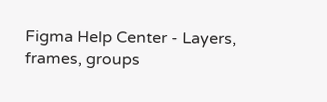Figma Help Center - Layers, frames, groups